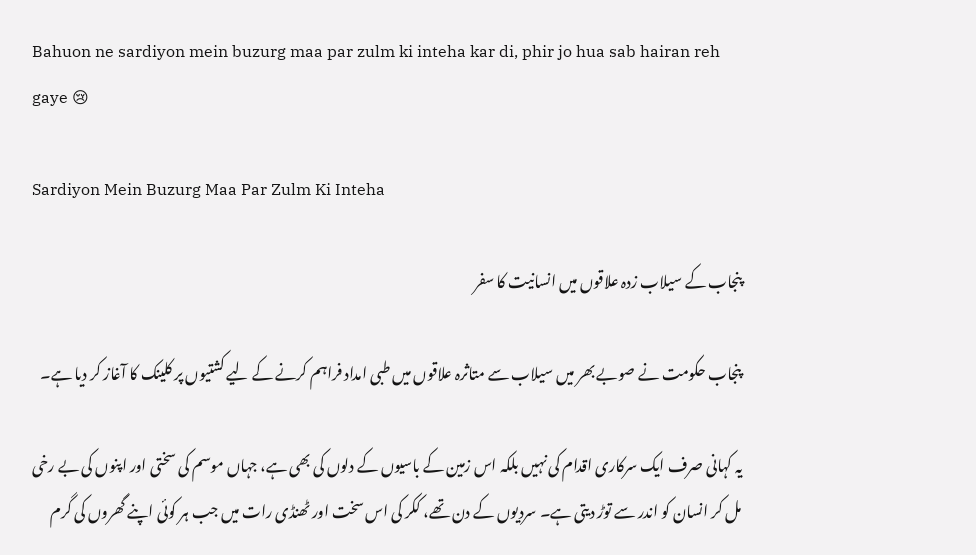Bahuon ne sardiyon mein buzurg maa par zulm ki inteha kar di, phir jo hua sab hairan reh gaye 😢

Sardiyon Mein Buzurg Maa Par Zulm Ki Inteha

پنجاب کے سیلاب زدہ علاقوں میں انسانیت کا سفر

پنجاب حکومت نے صوبے بھر میں سیلاب سے متاثرہ علاقوں میں طبی امداد فراہم کرنے کے لیے کشتیوں پر کلینک کا آغاز کر دیا ہے۔

یہ کہانی صرف ایک سرکاری اقدام کی نہیں بلکہ اس زمین کے باسیوں کے دلوں کی بھی ہے، جہاں موسم کی سختی اور اپنوں کی بے رخی مل کر انسان کو اندر سے توڑ دیتی ہے۔ سردیوں کے دن تھے، ککر کی اس سخت اور ٹھنڈی رات میں جب ہر کوئی اپنے گھروں کی گرم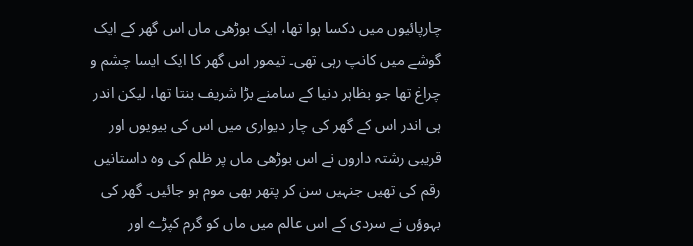چارپائیوں میں دکسا ہوا تھا، ایک بوڑھی ماں اس گھر کے ایک گوشے میں کانپ رہی تھی۔ تیمور اس گھر کا ایک ایسا چشم و چراغ تھا جو بظاہر دنیا کے سامنے بڑا شریف بنتا تھا، لیکن اندر ہی اندر اس کے گھر کی چار دیواری میں اس کی بیویوں اور قریبی رشتہ داروں نے اس بوڑھی ماں پر ظلم کی وہ داستانیں رقم کی تھیں جنہیں سن کر پتھر بھی موم ہو جائیں۔ گھر کی بہوؤں نے سردی کے اس عالم میں ماں کو گرم کپڑے اور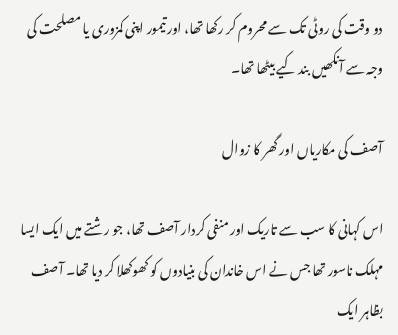دو وقت کی روٹی تک سے محروم کر رکھا تھا، اور تیمور اپنی کمزوری یا مصلحت کی وجہ سے آنکھیں بند کیے بیٹھا تھا۔

آصف کی مکاریاں اور گھر کا زوال

اس کہانی کا سب سے تاریک اور منفی کردار آصف تھا، جو رشتے میں ایک ایسا مہلک ناسور تھا جس نے اس خاندان کی بنیادوں کو کھوکھلا کر دیا تھا۔ آصف بظاہر ایک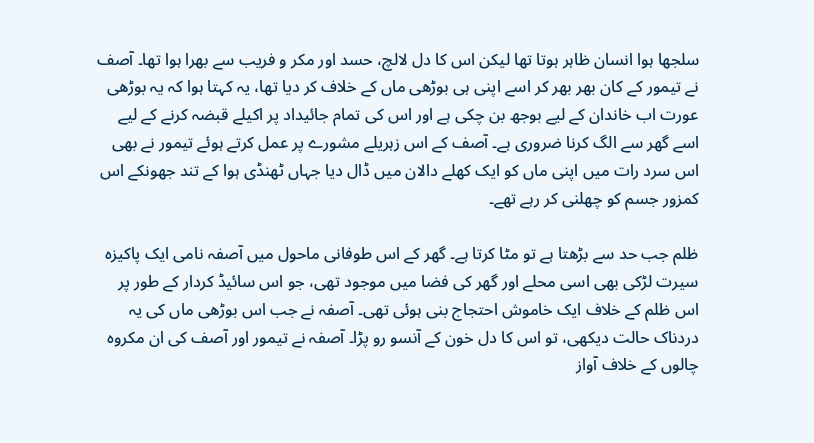سلجھا ہوا انسان ظاہر ہوتا تھا لیکن اس کا دل لالچ، حسد اور مکر و فریب سے بھرا ہوا تھا۔ آصف نے تیمور کے کان بھر بھر کر اسے اپنی ہی بوڑھی ماں کے خلاف کر دیا تھا، یہ کہتا ہوا کہ یہ بوڑھی عورت اب خاندان کے لیے بوجھ بن چکی ہے اور اس کی تمام جائیداد پر اکیلے قبضہ کرنے کے لیے اسے گھر سے الگ کرنا ضروری ہے۔ آصف کے اس زہریلے مشورے پر عمل کرتے ہوئے تیمور نے بھی اس سرد رات میں اپنی ماں کو ایک کھلے دالان میں ڈال دیا جہاں ٹھنڈی ہوا کے تند جھونکے اس کمزور جسم کو چھلنی کر رہے تھے۔

ظلم جب حد سے بڑھتا ہے تو مٹا کرتا ہے۔ گھر کے اس طوفانی ماحول میں آصفہ نامی ایک پاکیزہ سیرت لڑکی بھی اسی محلے اور گھر کی فضا میں موجود تھی، جو اس سائیڈ کردار کے طور پر اس ظلم کے خلاف ایک خاموش احتجاج بنی ہوئی تھی۔ آصفہ نے جب اس بوڑھی ماں کی یہ دردناک حالت دیکھی، تو اس کا دل خون کے آنسو رو پڑا۔ آصفہ نے تیمور اور آصف کی ان مکروہ چالوں کے خلاف آواز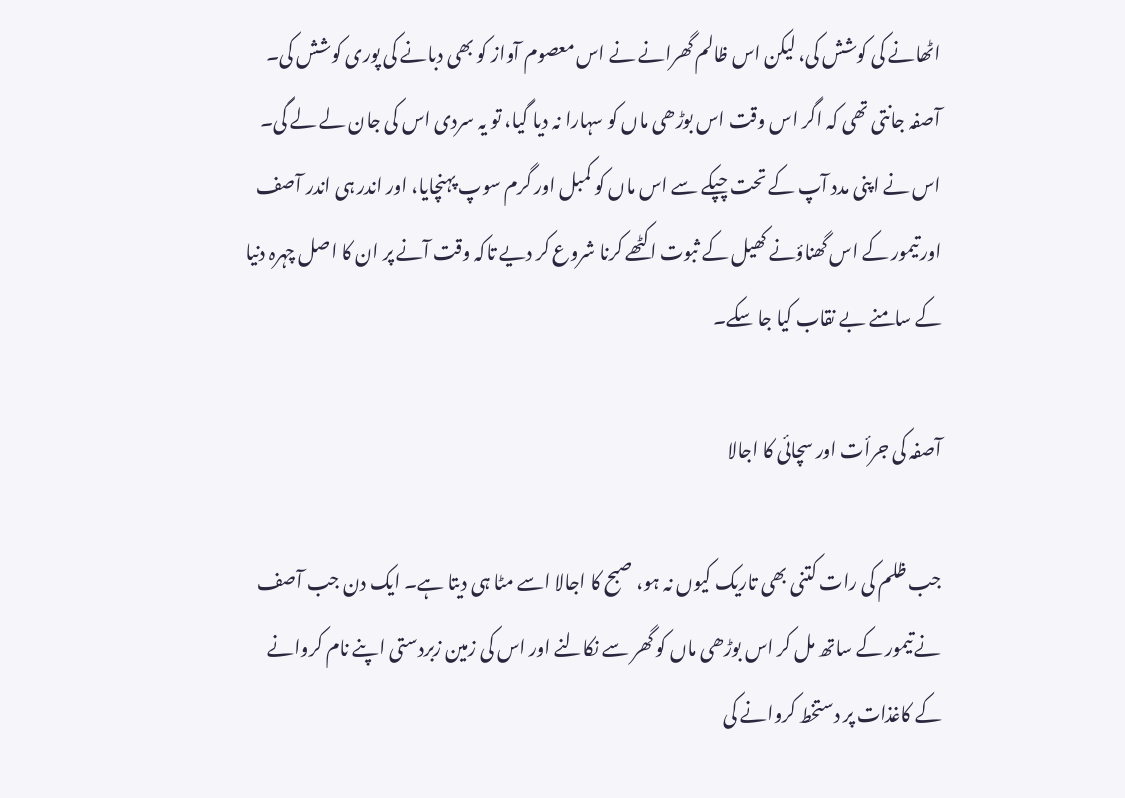اٹھانے کی کوشش کی، لیکن اس ظالم گھرانے نے اس معصوم آواز کو بھی دبانے کی پوری کوشش کی۔ آصفہ جانتی تھی کہ اگر اس وقت اس بوڑھی ماں کو سہارا نہ دیا گیا، تو یہ سردی اس کی جان لے لے گی۔ اس نے اپنی مدد آپ کے تحت چپکے سے اس ماں کو کمبل اور گرم سوپ پہنچایا، اور اندر ہی اندر آصف اور تیمور کے اس گھناؤنے کھیل کے ثبوت اکٹھے کرنا شروع کر دیے تاکہ وقت آنے پر ان کا اصل چہرہ دنیا کے سامنے بے نقاب کیا جا سکے۔

آصفہ کی جرأت اور سچائی کا اجالا

جب ظلم کی رات کتنی بھی تاریک کیوں نہ ہو، صبح کا اجالا اسے مٹا ہی دیتا ہے۔ ایک دن جب آصف نے تیمور کے ساتھ مل کر اس بوڑھی ماں کو گھر سے نکالنے اور اس کی زمین زبردستی اپنے نام کروانے کے کاغذات پر دستخط کروانے کی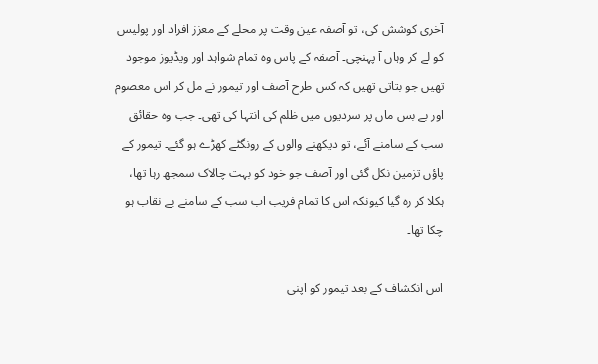آخری کوشش کی، تو آصفہ عین وقت پر محلے کے معزز افراد اور پولیس کو لے کر وہاں آ پہنچی۔ آصفہ کے پاس وہ تمام شواہد اور ویڈیوز موجود تھیں جو بتاتی تھیں کہ کس طرح آصف اور تیمور نے مل کر اس معصوم اور بے بس ماں پر سردیوں میں ظلم کی انتہا کی تھی۔ جب وہ حقائق سب کے سامنے آئے، تو دیکھنے والوں کے رونگٹے کھڑے ہو گئے۔ تیمور کے پاؤں تزمین نکل گئی اور آصف جو خود کو بہت چالاک سمجھ رہا تھا، ہکلا کر رہ گیا کیونکہ اس کا تمام فریب اب سب کے سامنے بے نقاب ہو چکا تھا۔

اس انکشاف کے بعد تیمور کو اپنی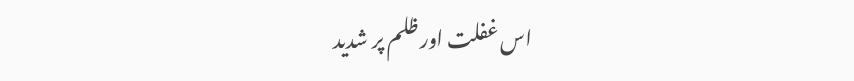اس غفلت اور ظلم پر شدید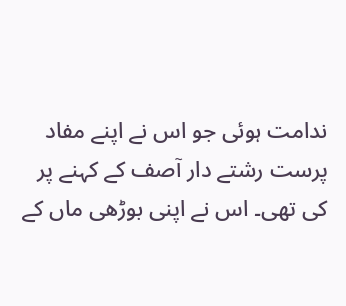ندامت ہوئی جو اس نے اپنے مفاد پرست رشتے دار آصف کے کہنے پر کی تھی۔ اس نے اپنی بوڑھی ماں کے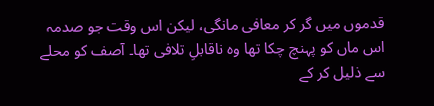قدموں میں گر کر معافی مانگی، لیکن اس وقت جو صدمہ اس ماں کو پہنچ چکا تھا وہ ناقابلِ تلافی تھا۔ آصف کو محلے سے ذلیل کر کے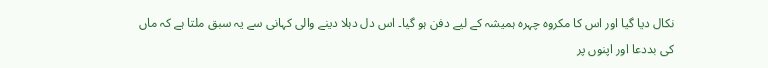نکال دیا گیا اور اس کا مکروہ چہرہ ہمیشہ کے لیے دفن ہو گیا۔ اس دل دہلا دینے والی کہانی سے یہ سبق ملتا ہے کہ ماں کی بددعا اور اپنوں پر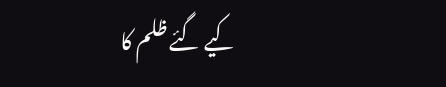کیے گئے ظلم کا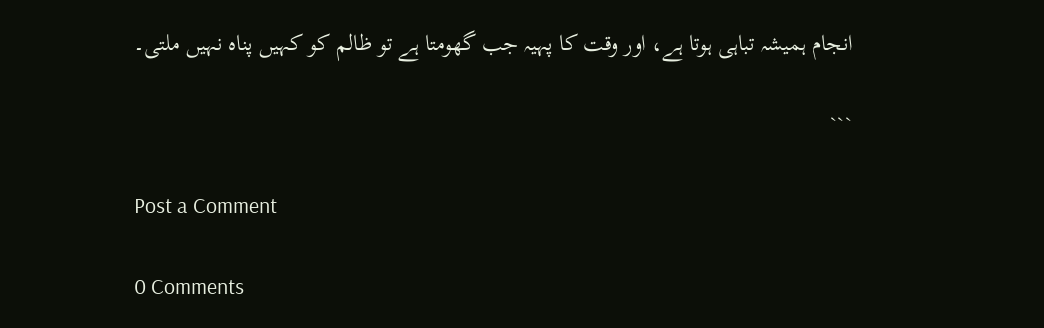انجام ہمیشہ تباہی ہوتا ہے، اور وقت کا پہیہ جب گھومتا ہے تو ظالم کو کہیں پناہ نہیں ملتی۔

```

Post a Comment

0 Comments